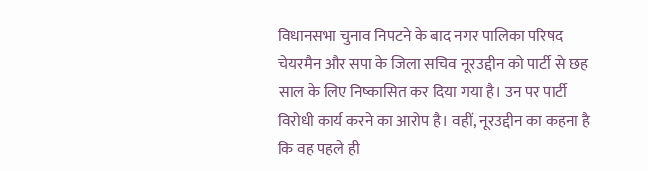विधानसभा चुनाव निपटने के बाद नगर पालिका परिषद चेयरमैन और सपा के जिला सचिव नूरउद्दीन को पार्टी से छह साल के लिए निष्कासित कर दिया गया है। उन पर पार्टी विरोधी कार्य करने का आरोप है। वहीं, नूरउद्दीन का कहना है कि वह पहले ही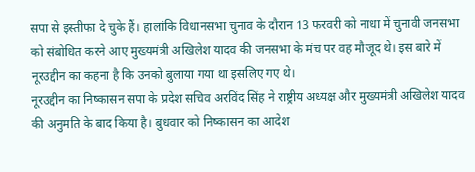सपा से इस्तीफा दे चुके हैं। हालांकि विधानसभा चुनाव के दौरान 13 फरवरी को नाधा में चुनावी जनसभा को संबोधित करने आए मुख्यमंत्री अखिलेश यादव की जनसभा के मंच पर वह मौजूद थे। इस बारे में नूरउद्दीन का कहना है कि उनको बुलाया गया था इसलिए गए थे।
नूरउद्दीन का निष्कासन सपा के प्रदेश सचिव अरविंद सिंह ने राष्ट्रीय अध्यक्ष और मुख्यमंत्री अखिलेश यादव की अनुमति के बाद किया है। बुधवार को निष्कासन का आदेश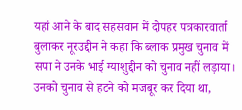यहां आने के बाद सहसवान में दोपहर पत्रकारवार्ता बुलाकर नूरउद्दीन ने कहा कि ब्लाक प्रमुख चुनाव में सपा ने उनके भाई ग्याशुद्दीन को चुनाव नहीं लड़ाया। उनको चुनाव से हटने को मजबूर कर दिया था,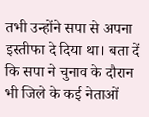तभी उन्होंने सपा से अपना इस्तीफा दे दिया था। बता दें कि सपा ने चुनाव के दौरान भी जिले के कई नेताओं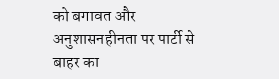को बगावत और अनुशासनहीनता पर पार्टी से बाहर का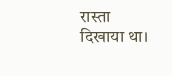रास्ता दिखाया था।